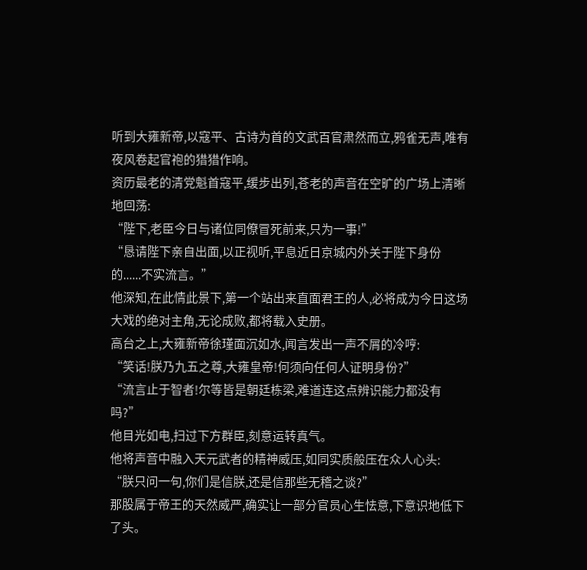听到大雍新帝,以寇平、古诗为首的文武百官肃然而立,鸦雀无声,唯有夜风卷起官袍的猎猎作响。
资历最老的清党魁首寇平,缓步出列,苍老的声音在空旷的广场上清晰地回荡:
“陛下,老臣今日与诸位同僚冒死前来,只为一事!”
“恳请陛下亲自出面,以正视听,平息近日京城内外关于陛下身份的......不实流言。”
他深知,在此情此景下,第一个站出来直面君王的人,必将成为今日这场大戏的绝对主角,无论成败,都将载入史册。
高台之上,大雍新帝徐瑾面沉如水,闻言发出一声不屑的冷哼:
“笑话!朕乃九五之尊,大雍皇帝!何须向任何人证明身份?”
“流言止于智者!尔等皆是朝廷栋梁,难道连这点辨识能力都没有吗?”
他目光如电,扫过下方群臣,刻意运转真气。
他将声音中融入天元武者的精神威压,如同实质般压在众人心头:
“朕只问一句,你们是信朕,还是信那些无稽之谈?”
那股属于帝王的天然威严,确实让一部分官员心生怯意,下意识地低下了头。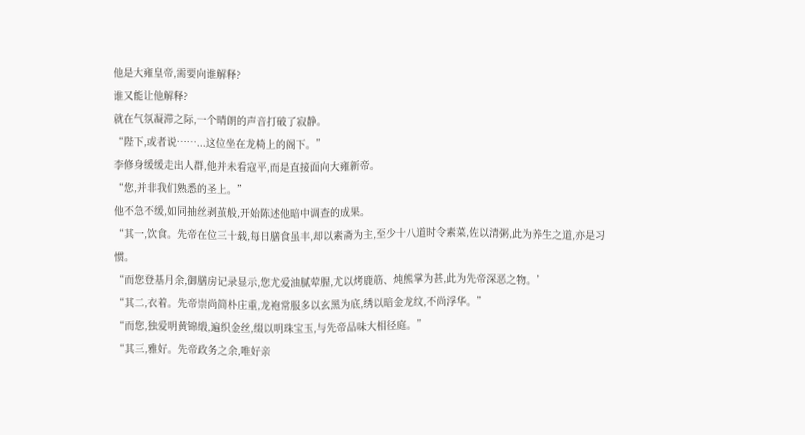他是大雍皇帝,需要向谁解释?
谁又能让他解释?
就在气氛凝滞之际,一个晴朗的声音打破了寂静。
“陛下,或者说……...这位坐在龙椅上的阁下。”
李修身缓缓走出人群,他并未看寇平,而是直接面向大雍新帝。
“您,并非我们熟悉的圣上。”
他不急不缓,如同抽丝剥茧般,开始陈述他暗中调查的成果。
“其一,饮食。先帝在位三十载,每日膳食虽丰,却以素斋为主,至少十八道时令素菜,佐以清粥,此为养生之道,亦是习惯。
“而您登基月余,御膳房记录显示,您尤爱油腻荤腥,尤以烤鹿筋、炖熊掌为甚,此为先帝深恶之物。’
“其二,衣着。先帝崇尚简朴庄重,龙袍常服多以玄黑为底,绣以暗金龙纹,不尚浮华。”
“而您,独爱明黄锦缎,遍织金丝,缀以明珠宝玉,与先帝品味大相径庭。”
“其三,雅好。先帝政务之余,唯好亲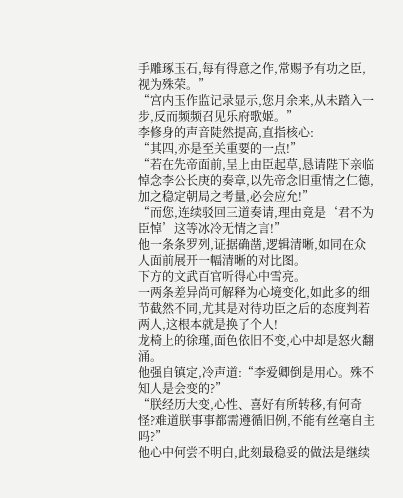手雕琢玉石,每有得意之作,常赐予有功之臣,视为殊荣。”
“宫内玉作监记录显示,您月余来,从未踏入一步,反而频频召见乐府歌姬。”
李修身的声音陡然提高,直指核心:
“其四,亦是至关重要的一点!”
“若在先帝面前,呈上由臣起草,恳请陛下亲临悼念李公长庚的奏章,以先帝念旧重情之仁德,加之稳定朝局之考量,必会应允!”
“而您,连续驳回三道奏请,理由竟是‘君不为臣悼’这等冰冷无情之言!”
他一条条罗列,证据确凿,逻辑清晰,如同在众人面前展开一幅清晰的对比图。
下方的文武百官听得心中雪亮。
一两条差异尚可解释为心境变化,如此多的细节截然不同,尤其是对待功臣之后的态度判若两人,这根本就是换了个人!
龙椅上的徐瑾,面色依旧不变,心中却是怒火翻涌。
他强自镇定,冷声道:“李爱卿倒是用心。殊不知人是会变的?”
“朕经历大变,心性、喜好有所转移,有何奇怪?难道朕事事都需遵循旧例,不能有丝毫自主吗?”
他心中何尝不明白,此刻最稳妥的做法是继续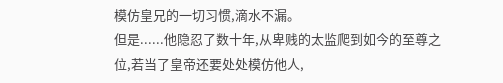模仿皇兄的一切习惯,滴水不漏。
但是......他隐忍了数十年,从卑贱的太监爬到如今的至尊之位,若当了皇帝还要处处模仿他人,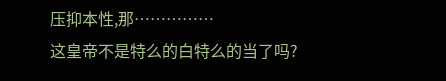压抑本性,那……………
这皇帝不是特么的白特么的当了吗?